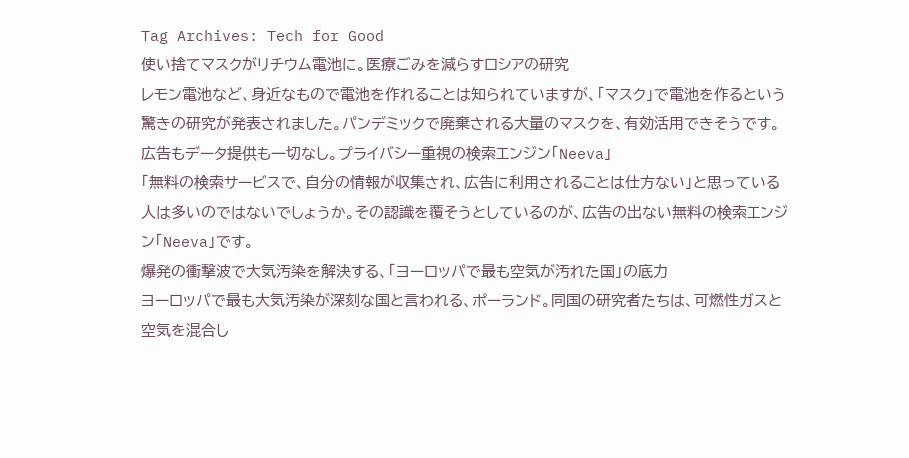Tag Archives: Tech for Good
使い捨てマスクがリチウム電池に。医療ごみを減らすロシアの研究
レモン電池など、身近なもので電池を作れることは知られていますが、「マスク」で電池を作るという驚きの研究が発表されました。パンデミックで廃棄される大量のマスクを、有効活用できそうです。
広告もデータ提供も一切なし。プライバシー重視の検索エンジン「Neeva」
「無料の検索サービスで、自分の情報が収集され、広告に利用されることは仕方ない」と思っている人は多いのではないでしょうか。その認識を覆そうとしているのが、広告の出ない無料の検索エンジン「Neeva」です。
爆発の衝撃波で大気汚染を解決する、「ヨーロッパで最も空気が汚れた国」の底力
ヨーロッパで最も大気汚染が深刻な国と言われる、ポーランド。同国の研究者たちは、可燃性ガスと空気を混合し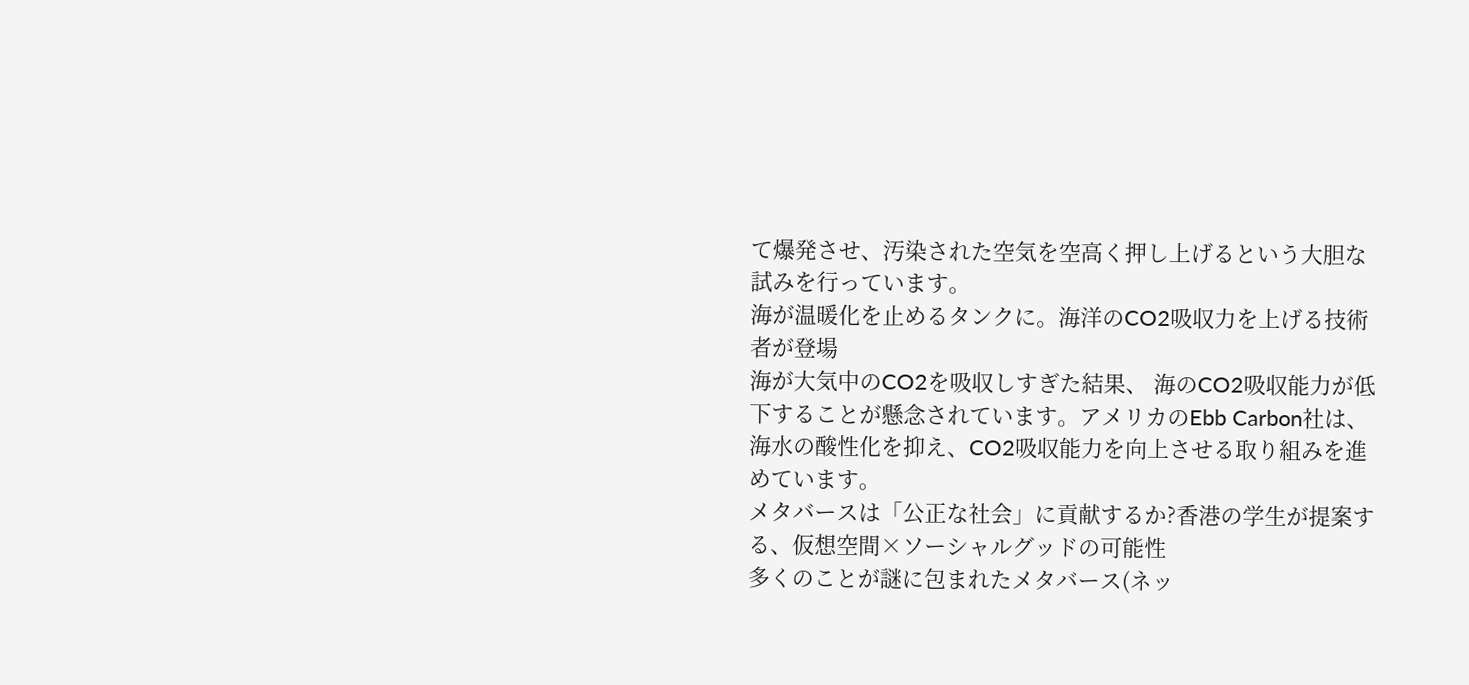て爆発させ、汚染された空気を空高く押し上げるという大胆な試みを行っています。
海が温暖化を止めるタンクに。海洋のCO2吸収力を上げる技術者が登場
海が大気中のCO2を吸収しすぎた結果、 海のCO2吸収能力が低下することが懸念されています。アメリカのEbb Carbon社は、海水の酸性化を抑え、CO2吸収能力を向上させる取り組みを進めています。
メタバースは「公正な社会」に貢献するか?香港の学生が提案する、仮想空間×ソーシャルグッドの可能性
多くのことが謎に包まれたメタバース(ネッ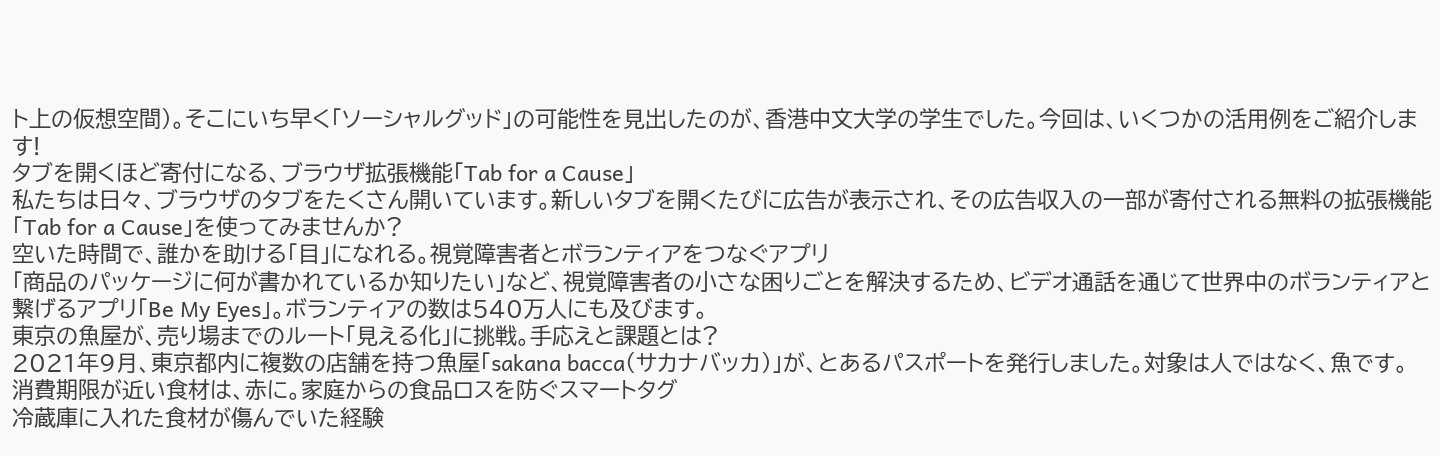ト上の仮想空間)。そこにいち早く「ソーシャルグッド」の可能性を見出したのが、香港中文大学の学生でした。今回は、いくつかの活用例をご紹介します!
タブを開くほど寄付になる、ブラウザ拡張機能「Tab for a Cause」
私たちは日々、ブラウザのタブをたくさん開いています。新しいタブを開くたびに広告が表示され、その広告収入の一部が寄付される無料の拡張機能「Tab for a Cause」を使ってみませんか?
空いた時間で、誰かを助ける「目」になれる。視覚障害者とボランティアをつなぐアプリ
「商品のパッケージに何が書かれているか知りたい」など、視覚障害者の小さな困りごとを解決するため、ビデオ通話を通じて世界中のボランティアと繋げるアプリ「Be My Eyes」。ボランティアの数は540万人にも及びます。
東京の魚屋が、売り場までのルート「見える化」に挑戦。手応えと課題とは?
2021年9月、東京都内に複数の店舗を持つ魚屋「sakana bacca(サカナバッカ)」が、とあるパスポートを発行しました。対象は人ではなく、魚です。
消費期限が近い食材は、赤に。家庭からの食品ロスを防ぐスマートタグ
冷蔵庫に入れた食材が傷んでいた経験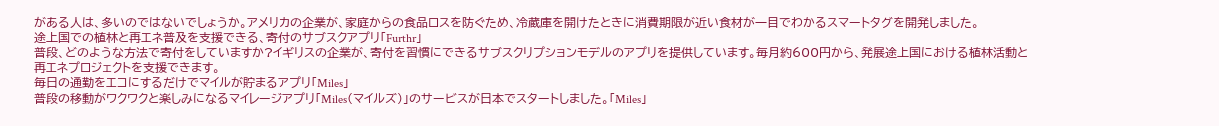がある人は、多いのではないでしょうか。アメリカの企業が、家庭からの食品ロスを防ぐため、冷蔵庫を開けたときに消費期限が近い食材が一目でわかるスマートタグを開発しました。
途上国での植林と再エネ普及を支援できる、寄付のサブスクアプリ「Furthr」
普段、どのような方法で寄付をしていますか?イギリスの企業が、寄付を習慣にできるサブスクリプションモデルのアプリを提供しています。毎月約600円から、発展途上国における植林活動と再エネプロジェクトを支援できます。
毎日の通勤をエコにするだけでマイルが貯まるアプリ「Miles」
普段の移動がワクワクと楽しみになるマイレージアプリ「Miles(マイルズ)」のサービスが日本でスタートしました。「Miles」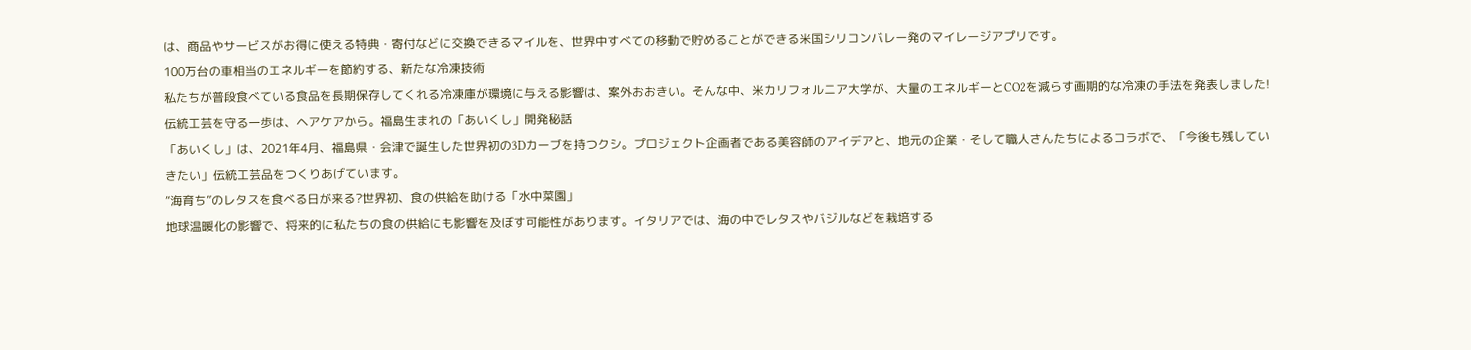は、商品やサービスがお得に使える特典・寄付などに交換できるマイルを、世界中すべての移動で貯めることができる米国シリコンバレー発のマイレージアプリです。
100万台の車相当のエネルギーを節約する、新たな冷凍技術
私たちが普段食べている食品を長期保存してくれる冷凍庫が環境に与える影響は、案外おおきい。そんな中、米カリフォルニア大学が、大量のエネルギーとCO2を減らす画期的な冷凍の手法を発表しました!
伝統工芸を守る一歩は、ヘアケアから。福島生まれの「あいくし」開発秘話
「あいくし」は、2021年4月、福島県・会津で誕生した世界初の3Dカーブを持つクシ。プロジェクト企画者である美容師のアイデアと、地元の企業・そして職人さんたちによるコラボで、「今後も残していきたい」伝統工芸品をつくりあげています。
“海育ち”のレタスを食べる日が来る?世界初、食の供給を助ける「水中菜園」
地球温暖化の影響で、将来的に私たちの食の供給にも影響を及ぼす可能性があります。イタリアでは、海の中でレタスやバジルなどを栽培する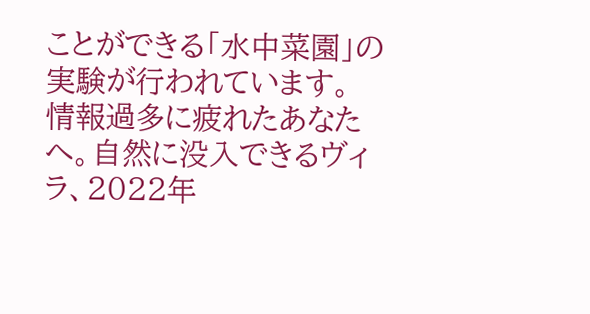ことができる「水中菜園」の実験が行われています。
情報過多に疲れたあなたへ。自然に没入できるヴィラ、2022年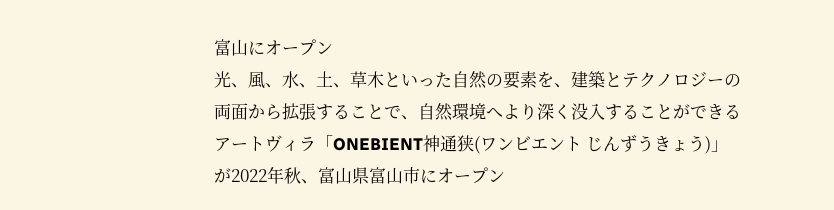富山にオープン
光、⾵、⽔、土、草木といった自然の要素を、建築とテクノロジーの両面から拡張することで、自然環境へより深く没入することができるアートヴィラ「ONEBIENT神通狭(ワンビエント じんずうきょう)」が2022年秋、富山県富山市にオープン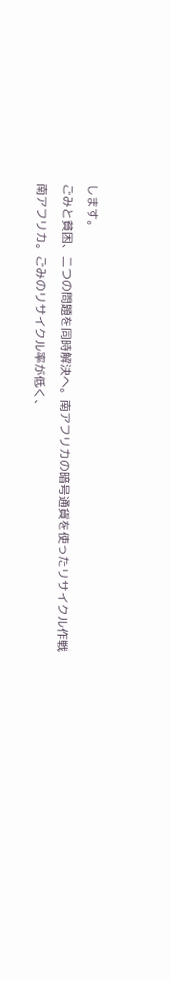します。
ごみと貧困、二つの問題を同時解決へ。南アフリカの暗号通貨を使ったリサイクル作戦
南アフリカ。ごみのリサイクル率が低く、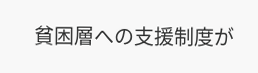貧困層への支援制度が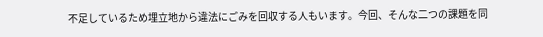不足しているため埋立地から違法にごみを回収する人もいます。今回、そんな二つの課題を同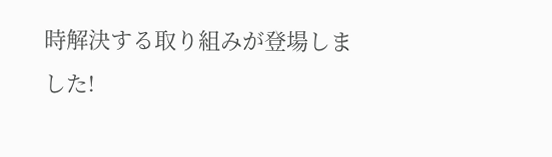時解決する取り組みが登場しました!